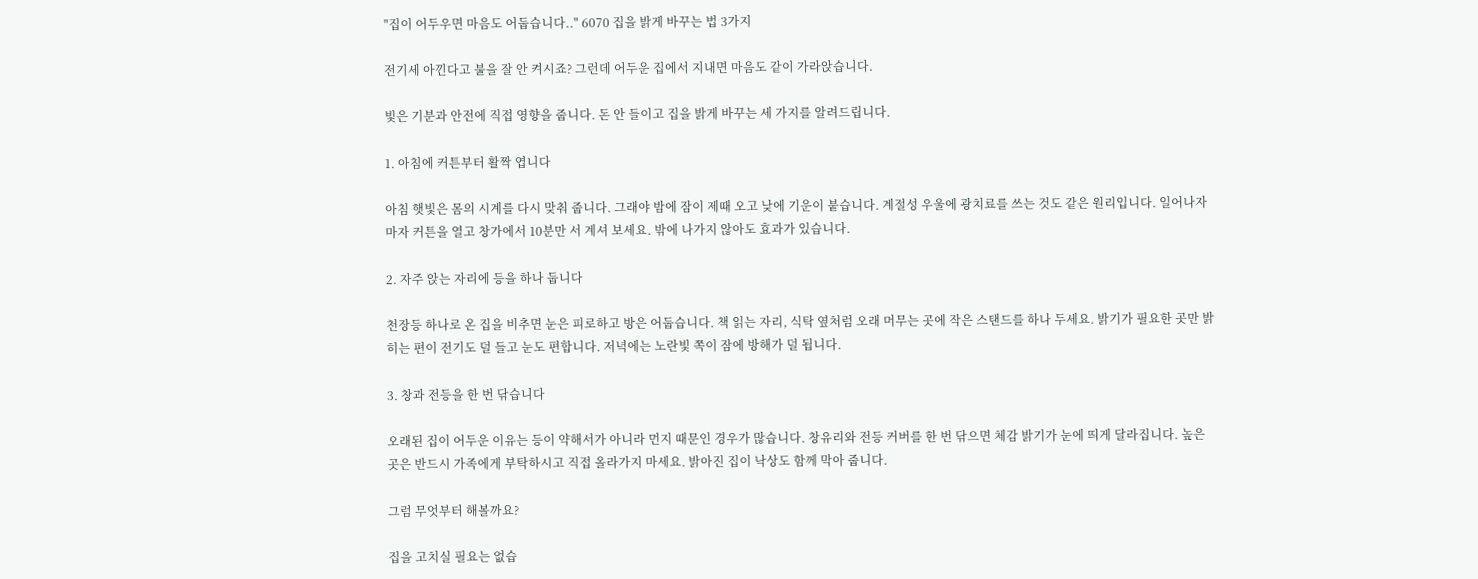"집이 어두우면 마음도 어둡습니다.." 6070 집을 밝게 바꾸는 법 3가지

전기세 아낀다고 불을 잘 안 켜시죠? 그런데 어두운 집에서 지내면 마음도 같이 가라앉습니다.

빛은 기분과 안전에 직접 영향을 줍니다. 돈 안 들이고 집을 밝게 바꾸는 세 가지를 알려드립니다.

1. 아침에 커튼부터 활짝 엽니다

아침 햇빛은 몸의 시계를 다시 맞춰 줍니다. 그래야 밤에 잠이 제때 오고 낮에 기운이 붙습니다. 계절성 우울에 광치료를 쓰는 것도 같은 원리입니다. 일어나자마자 커튼을 열고 창가에서 10분만 서 계셔 보세요. 밖에 나가지 않아도 효과가 있습니다.

2. 자주 앉는 자리에 등을 하나 둡니다

천장등 하나로 온 집을 비추면 눈은 피로하고 방은 어둡습니다. 책 읽는 자리, 식탁 옆처럼 오래 머무는 곳에 작은 스탠드를 하나 두세요. 밝기가 필요한 곳만 밝히는 편이 전기도 덜 들고 눈도 편합니다. 저녁에는 노란빛 쪽이 잠에 방해가 덜 됩니다.

3. 창과 전등을 한 번 닦습니다

오래된 집이 어두운 이유는 등이 약해서가 아니라 먼지 때문인 경우가 많습니다. 창유리와 전등 커버를 한 번 닦으면 체감 밝기가 눈에 띄게 달라집니다. 높은 곳은 반드시 가족에게 부탁하시고 직접 올라가지 마세요. 밝아진 집이 낙상도 함께 막아 줍니다.

그럼 무엇부터 해볼까요?

집을 고치실 필요는 없습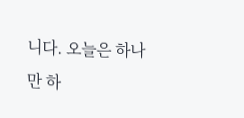니다. 오늘은 하나만 하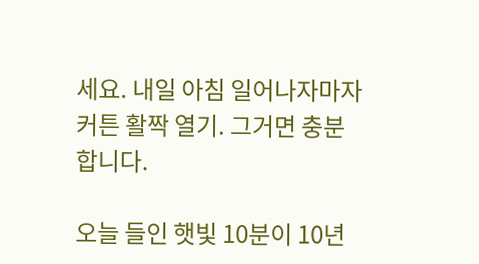세요. 내일 아침 일어나자마자 커튼 활짝 열기. 그거면 충분합니다.

오늘 들인 햇빛 10분이 10년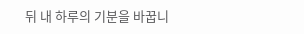뒤 내 하루의 기분을 바꿉니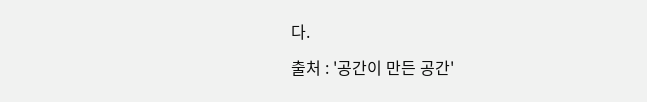다.

출처 : '공간이 만든 공간'